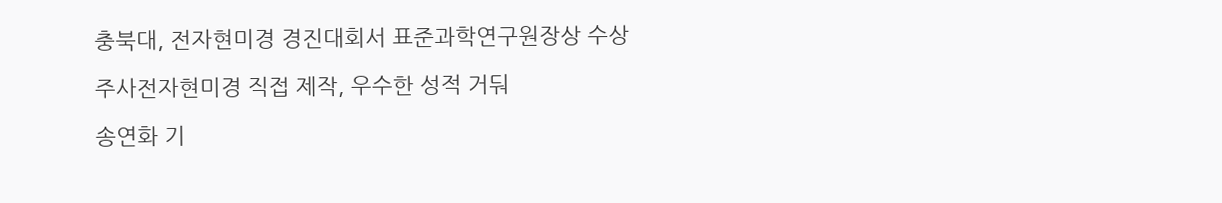충북대, 전자현미경 경진대회서 표준과학연구원장상 수상

주사전자현미경 직접 제작, 우수한 성적 거둬

송연화 기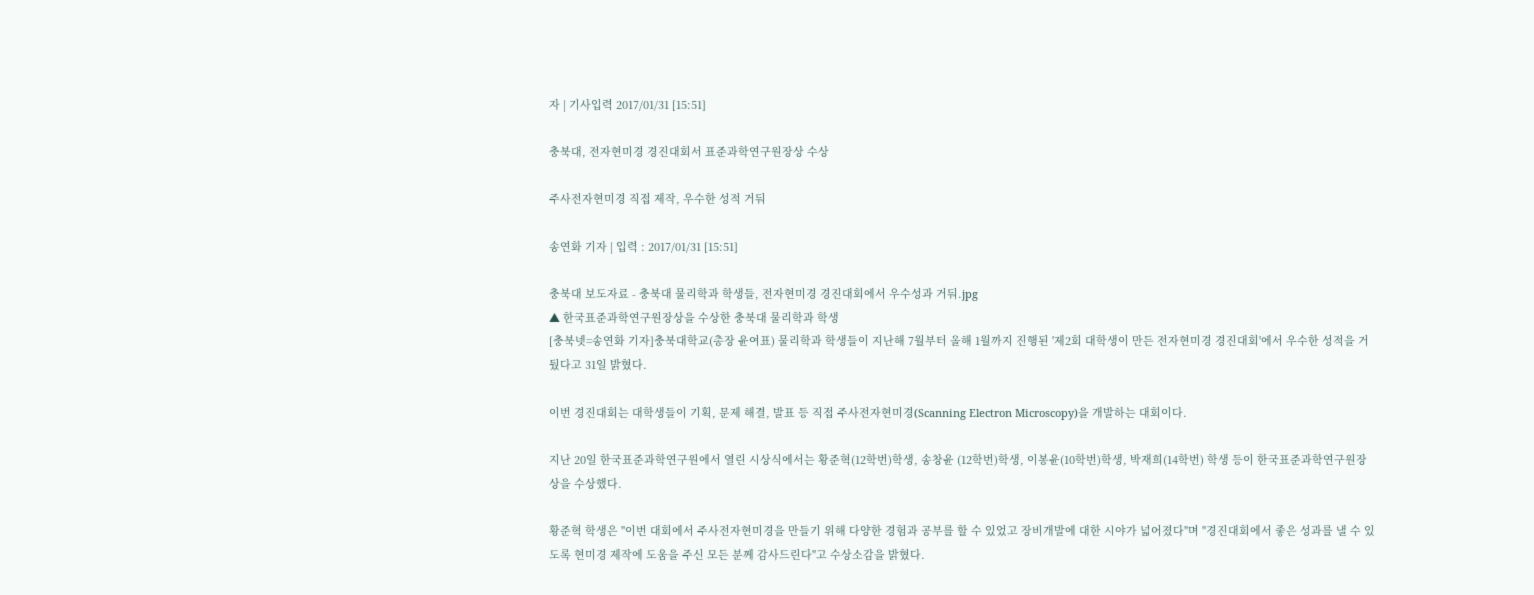자 | 기사입력 2017/01/31 [15:51]

충북대, 전자현미경 경진대회서 표준과학연구원장상 수상

주사전자현미경 직접 제작, 우수한 성적 거둬

송연화 기자 | 입력 : 2017/01/31 [15:51]

충북대 보도자료 - 충북대 물리학과 학생들, 전자현미경 경진대회에서 우수성과 거둬.jpg
▲ 한국표준과학연구원장상을 수상한 충북대 물리학과 학생
[충북넷=송연화 기자]충북대학교(총장 윤여표) 물리학과 학생들이 지난해 7월부터 올해 1월까지 진행된 '제2회 대학생이 만든 전자현미경 경진대회'에서 우수한 성적을 거뒀다고 31일 밝혔다.

이번 경진대회는 대학생들이 기획, 문제 해결, 발표 등 직접 주사전자현미경(Scanning Electron Microscopy)을 개발하는 대회이다.

지난 20일 한국표준과학연구원에서 열린 시상식에서는 황준혁(12학번)학생, 송창윤 (12학번)학생, 이봉윤(10학번)학생, 박재희(14학번) 학생 등이 한국표준과학연구원장상을 수상했다.

황준혁 학생은 "이번 대회에서 주사전자현미경을 만들기 위해 다양한 경험과 공부를 할 수 있었고 장비개발에 대한 시야가 넓어졌다"며 "경진대회에서 좋은 성과를 낼 수 있도록 현미경 제작에 도움을 주신 모든 분께 감사드린다"고 수상소감을 밝혔다.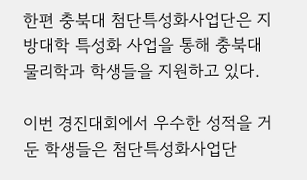한편 충북대 첨단특성화사업단은 지방대학 특성화 사업을 통해 충북대 물리학과 학생들을 지원하고 있다.

이번 경진대회에서 우수한 성적을 거둔 학생들은 첨단특성화사업단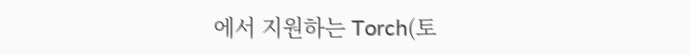에서 지원하는 Torch(토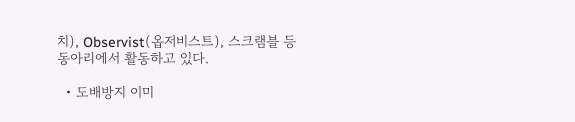치), Observist(옵저비스트), 스크램블 등 동아리에서 활동하고 있다.

  • 도배방지 이미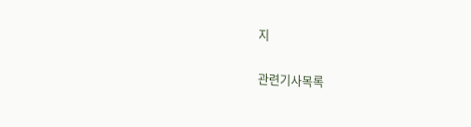지

관련기사목록